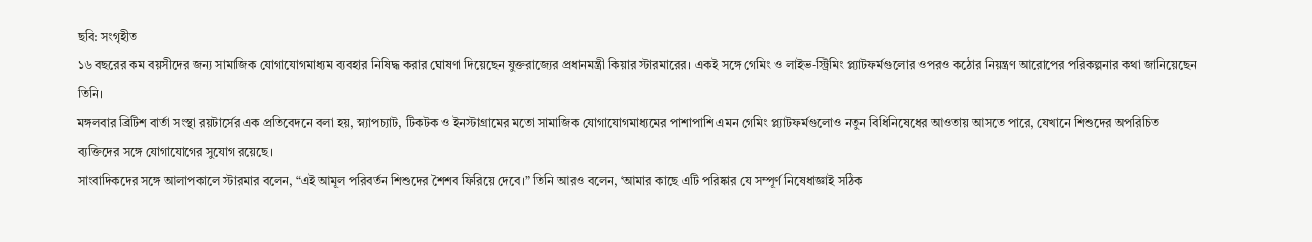ছবি: সংগৃহীত
১৬ বছরের কম বয়সীদের জন্য সামাজিক যোগাযোগমাধ্যম ব্যবহার নিষিদ্ধ করার ঘোষণা দিয়েছেন যুক্তরাজ্যের প্রধানমন্ত্রী কিয়ার স্টারমারের। একই সঙ্গে গেমিং ও লাইভ-স্ট্রিমিং প্ল্যাটফর্মগুলোর ওপরও কঠোর নিয়ন্ত্রণ আরোপের পরিকল্পনার কথা জানিয়েছেন তিনি।
মঙ্গলবার ব্রিটিশ বার্তা সংস্থা রয়টার্সের এক প্রতিবেদনে বলা হয়, স্ন্যাপচ্যাট, টিকটক ও ইনস্টাগ্রামের মতো সামাজিক যোগাযোগমাধ্যমের পাশাপাশি এমন গেমিং প্ল্যাটফর্মগুলোও নতুন বিধিনিষেধের আওতায় আসতে পারে, যেখানে শিশুদের অপরিচিত ব্যক্তিদের সঙ্গে যোগাযোগের সুযোগ রয়েছে।
সাংবাদিকদের সঙ্গে আলাপকালে স্টারমার বলেন, “এই আমূল পরিবর্তন শিশুদের শৈশব ফিরিয়ে দেবে।” তিনি আরও বলেন, ‘আমার কাছে এটি পরিষ্কার যে সম্পূর্ণ নিষেধাজ্ঞাই সঠিক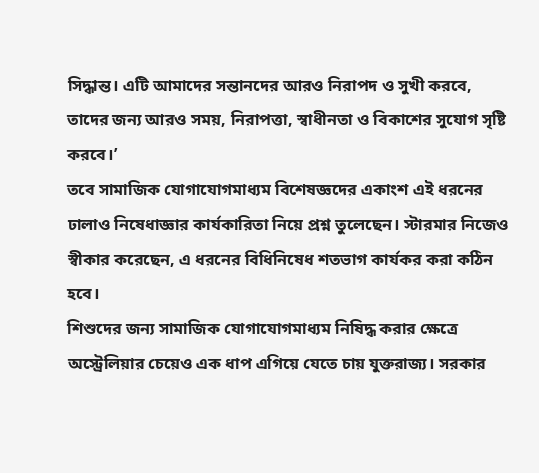সিদ্ধান্ত। এটি আমাদের সন্তানদের আরও নিরাপদ ও সুখী করবে, তাদের জন্য আরও সময়, নিরাপত্তা, স্বাধীনতা ও বিকাশের সুযোগ সৃষ্টি করবে।’
তবে সামাজিক যোগাযোগমাধ্যম বিশেষজ্ঞদের একাংশ এই ধরনের ঢালাও নিষেধাজ্ঞার কার্যকারিতা নিয়ে প্রশ্ন তুলেছেন। স্টারমার নিজেও স্বীকার করেছেন, এ ধরনের বিধিনিষেধ শতভাগ কার্যকর করা কঠিন হবে।
শিশুদের জন্য সামাজিক যোগাযোগমাধ্যম নিষিদ্ধ করার ক্ষেত্রে অস্ট্রেলিয়ার চেয়েও এক ধাপ এগিয়ে যেতে চায় যুক্তরাজ্য। সরকার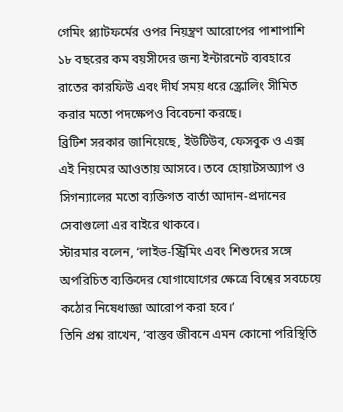গেমিং প্ল্যাটফর্মের ওপর নিয়ন্ত্রণ আরোপের পাশাপাশি ১৮ বছরের কম বয়সীদের জন্য ইন্টারনেট ব্যবহারে রাতের কারফিউ এবং দীর্ঘ সময় ধরে স্ক্রোলিং সীমিত করার মতো পদক্ষেপও বিবেচনা করছে।
ব্রিটিশ সরকার জানিয়েছে, ইউটিউব, ফেসবুক ও এক্স এই নিয়মের আওতায় আসবে। তবে হোয়াটসঅ্যাপ ও সিগন্যালের মতো ব্যক্তিগত বার্তা আদান-প্রদানের সেবাগুলো এর বাইরে থাকবে।
স্টারমার বলেন, ‘লাইভ-স্ট্রিমিং এবং শিশুদের সঙ্গে অপরিচিত ব্যক্তিদের যোগাযোগের ক্ষেত্রে বিশ্বের সবচেয়ে কঠোর নিষেধাজ্ঞা আরোপ করা হবে।’
তিনি প্রশ্ন রাখেন, ‘বাস্তব জীবনে এমন কোনো পরিস্থিতি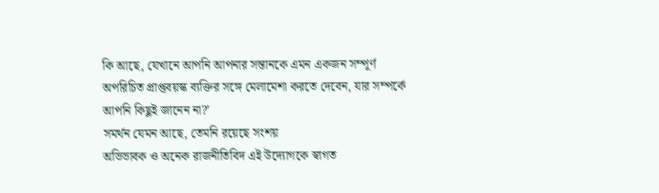কি আছে, যেখানে আপনি আপনার সন্তানকে এমন একজন সম্পূর্ণ অপরিচিত প্রাপ্তবয়স্ক ব্যক্তির সঙ্গে মেলামেশা করতে দেবেন, যার সম্পর্কে আপনি কিছুই জানেন না?’
সমর্থন যেমন আছে, তেমনি রয়েছে সংশয়
অভিভাবক ও অনেক রাজনীতিবিদ এই উদ্যোগকে স্বাগত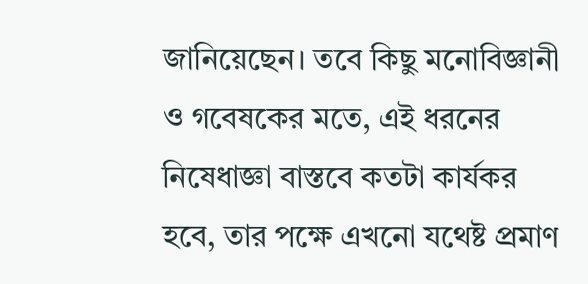জানিয়েছেন। তবে কিছু মনোবিজ্ঞানী ও গবেষকের মতে, এই ধরনের নিষেধাজ্ঞা বাস্তবে কতটা কার্যকর হবে, তার পক্ষে এখনো যথেষ্ট প্রমাণ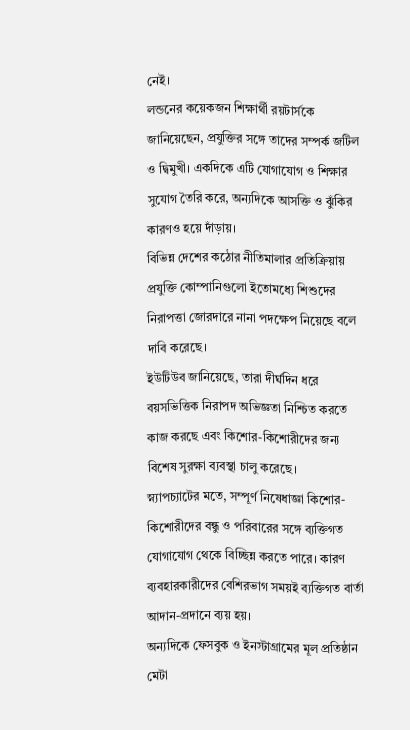নেই।
লন্ডনের কয়েকজন শিক্ষার্থী রয়টার্সকে জানিয়েছেন, প্রযুক্তির সঙ্গে তাদের সম্পর্ক জটিল ও দ্বিমুখী। একদিকে এটি যোগাযোগ ও শিক্ষার সুযোগ তৈরি করে, অন্যদিকে আসক্তি ও ঝুঁকির কারণও হয়ে দাঁড়ায়।
বিভিন্ন দেশের কঠোর নীতিমালার প্রতিক্রিয়ায় প্রযুক্তি কোম্পানিগুলো ইতোমধ্যে শিশুদের নিরাপত্তা জোরদারে নানা পদক্ষেপ নিয়েছে বলে দাবি করেছে।
ইউটিউব জানিয়েছে, তারা দীর্ঘদিন ধরে বয়সভিত্তিক নিরাপদ অভিজ্ঞতা নিশ্চিত করতে কাজ করছে এবং কিশোর-কিশোরীদের জন্য বিশেষ সুরক্ষা ব্যবস্থা চালু করেছে।
স্ন্যাপচ্যাটের মতে, সম্পূর্ণ নিষেধাজ্ঞা কিশোর-কিশোরীদের বন্ধু ও পরিবারের সঙ্গে ব্যক্তিগত যোগাযোগ থেকে বিচ্ছিন্ন করতে পারে। কারণ ব্যবহারকারীদের বেশিরভাগ সময়ই ব্যক্তিগত বার্তা আদান-প্রদানে ব্যয় হয়।
অন্যদিকে ফেসবুক ও ইনস্টাগ্রামের মূল প্রতিষ্ঠান মেটা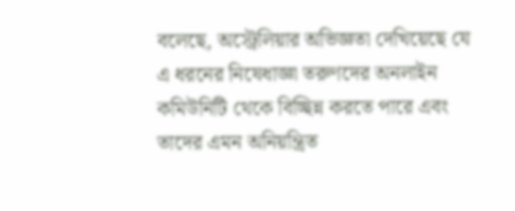বলেছে, অস্ট্রেলিয়ার অভিজ্ঞতা দেখিয়েছে যে এ ধরনের নিষেধাজ্ঞা তরুণদের অনলাইন কমিউনিটি থেকে বিচ্ছিন্ন করতে পারে এবং তাদের এমন অনিয়ন্ত্রিত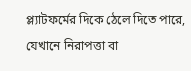প্ল্যাটফর্মের দিকে ঠেলে দিতে পারে, যেখানে নিরাপত্তা বা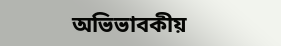অভিভাবকীয়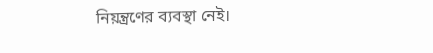নিয়ন্ত্রণের ব্যবস্থা নেই।